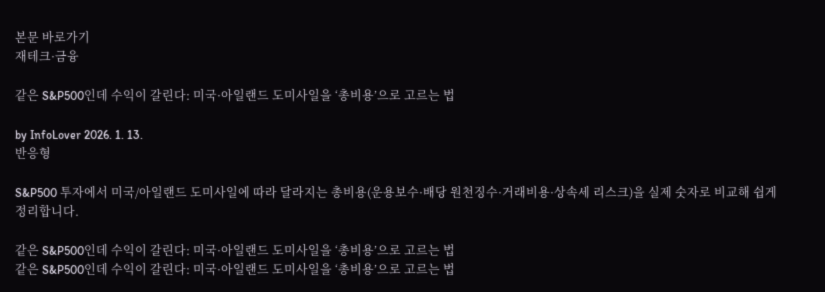본문 바로가기
재테크·금융

같은 S&P500인데 수익이 갈린다: 미국·아일랜드 도미사일을 ‘총비용’으로 고르는 법

by InfoLover 2026. 1. 13.
반응형

S&P500 투자에서 미국/아일랜드 도미사일에 따라 달라지는 총비용(운용보수·배당 원천징수·거래비용·상속세 리스크)을 실제 숫자로 비교해 쉽게 정리합니다.

같은 S&P500인데 수익이 갈린다: 미국·아일랜드 도미사일을 ‘총비용’으로 고르는 법
같은 S&P500인데 수익이 갈린다: 미국·아일랜드 도미사일을 ‘총비용’으로 고르는 법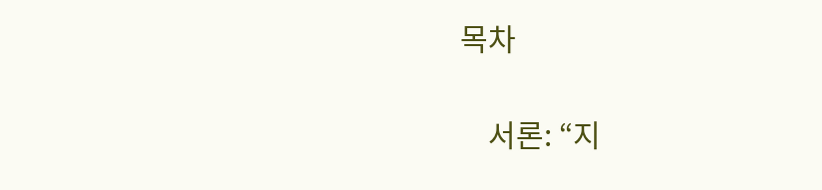목차

    서론: “지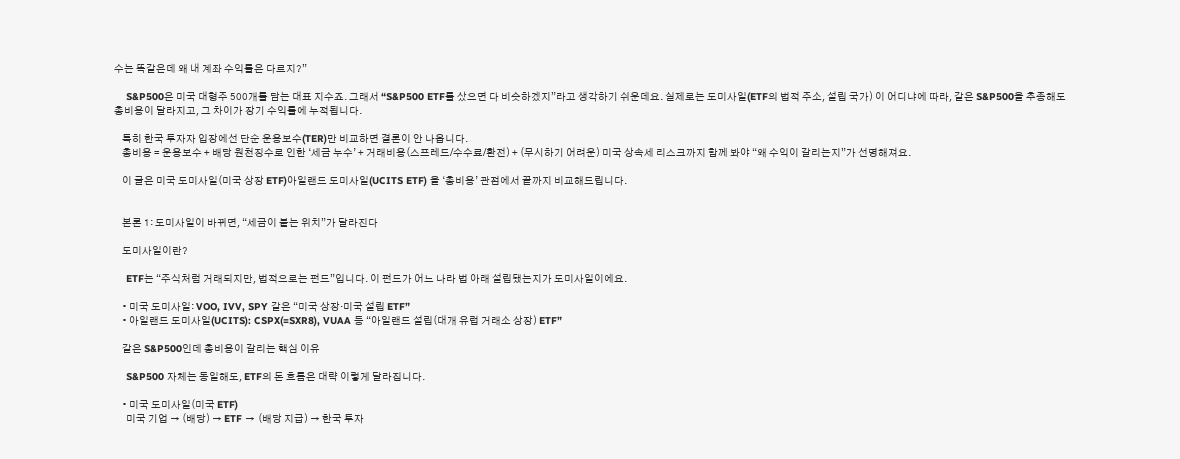수는 똑같은데 왜 내 계좌 수익률은 다르지?”

    S&P500은 미국 대형주 500개를 담는 대표 지수죠. 그래서 “S&P500 ETF를 샀으면 다 비슷하겠지”라고 생각하기 쉬운데요. 실제로는 도미사일(ETF의 법적 주소, 설립 국가) 이 어디냐에 따라, 같은 S&P500을 추종해도 총비용이 달라지고, 그 차이가 장기 수익률에 누적됩니다.

    특히 한국 투자자 입장에선 단순 운용보수(TER)만 비교하면 결론이 안 나옵니다.
    총비용 = 운용보수 + 배당 원천징수로 인한 ‘세금 누수’ + 거래비용(스프레드/수수료/환전) + (무시하기 어려운) 미국 상속세 리스크까지 함께 봐야 “왜 수익이 갈리는지”가 선명해져요.

    이 글은 미국 도미사일(미국 상장 ETF)아일랜드 도미사일(UCITS ETF) 을 ‘총비용’ 관점에서 끝까지 비교해드립니다.


    본론 1: 도미사일이 바뀌면, “세금이 붙는 위치”가 달라진다

    도미사일이란?

    ETF는 “주식처럼 거래되지만, 법적으로는 펀드”입니다. 이 펀드가 어느 나라 법 아래 설립됐는지가 도미사일이에요.

    • 미국 도미사일: VOO, IVV, SPY 같은 “미국 상장·미국 설립 ETF”
    • 아일랜드 도미사일(UCITS): CSPX(=SXR8), VUAA 등 “아일랜드 설립(대개 유럽 거래소 상장) ETF”

    같은 S&P500인데 총비용이 갈리는 핵심 이유

    S&P500 자체는 동일해도, ETF의 돈 흐름은 대략 이렇게 달라집니다.

    • 미국 도미사일(미국 ETF)
      미국 기업 → (배당) → ETF → (배당 지급) → 한국 투자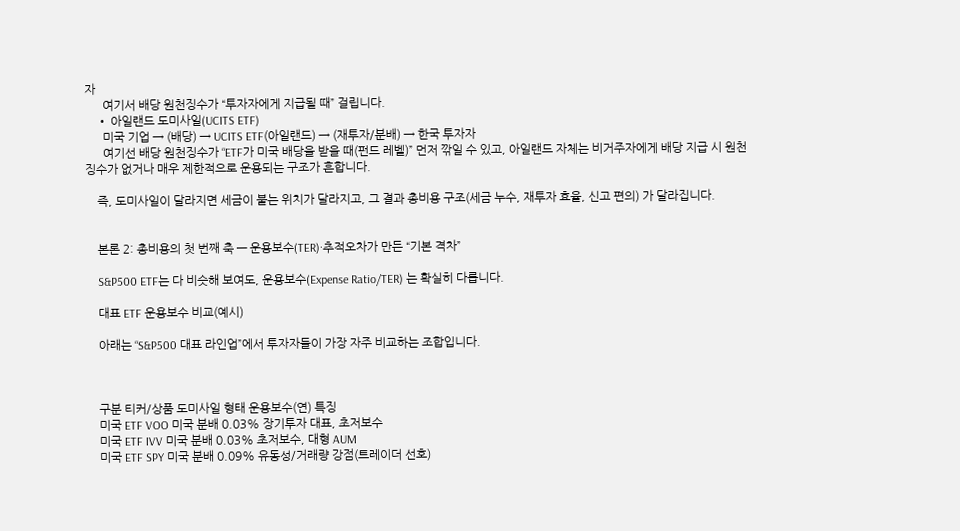자
      여기서 배당 원천징수가 “투자자에게 지급될 때” 걸립니다.
    • 아일랜드 도미사일(UCITS ETF)
      미국 기업 → (배당) → UCITS ETF(아일랜드) → (재투자/분배) → 한국 투자자
      여기선 배당 원천징수가 “ETF가 미국 배당을 받을 때(펀드 레벨)” 먼저 깎일 수 있고, 아일랜드 자체는 비거주자에게 배당 지급 시 원천징수가 없거나 매우 제한적으로 운용되는 구조가 흔합니다.

    즉, 도미사일이 달라지면 세금이 붙는 위치가 달라지고, 그 결과 총비용 구조(세금 누수, 재투자 효율, 신고 편의) 가 달라집니다.


    본론 2: 총비용의 첫 번째 축 — 운용보수(TER)·추적오차가 만든 “기본 격차”

    S&P500 ETF는 다 비슷해 보여도, 운용보수(Expense Ratio/TER) 는 확실히 다릅니다.

    대표 ETF 운용보수 비교(예시)

    아래는 “S&P500 대표 라인업”에서 투자자들이 가장 자주 비교하는 조합입니다.



    구분 티커/상품 도미사일 형태 운용보수(연) 특징
    미국 ETF VOO 미국 분배 0.03% 장기투자 대표, 초저보수
    미국 ETF IVV 미국 분배 0.03% 초저보수, 대형 AUM
    미국 ETF SPY 미국 분배 0.09% 유동성/거래량 강점(트레이더 선호)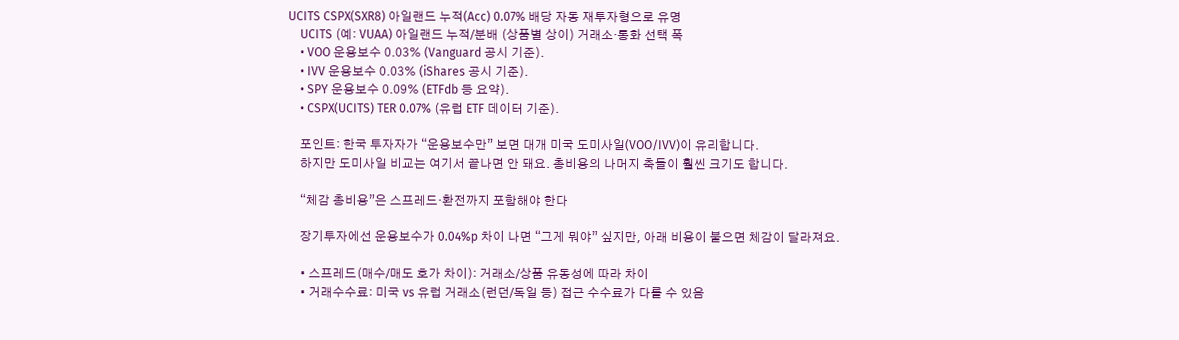UCITS CSPX(SXR8) 아일랜드 누적(Acc) 0.07% 배당 자동 재투자형으로 유명
    UCITS (예: VUAA) 아일랜드 누적/분배 (상품별 상이) 거래소·통화 선택 폭
    • VOO 운용보수 0.03% (Vanguard 공시 기준).
    • IVV 운용보수 0.03% (iShares 공시 기준).
    • SPY 운용보수 0.09% (ETFdb 등 요약).
    • CSPX(UCITS) TER 0.07% (유럽 ETF 데이터 기준).

    포인트: 한국 투자자가 “운용보수만” 보면 대개 미국 도미사일(VOO/IVV)이 유리합니다.
    하지만 도미사일 비교는 여기서 끝나면 안 돼요. 총비용의 나머지 축들이 훨씬 크기도 합니다.

    “체감 총비용”은 스프레드·환전까지 포함해야 한다

    장기투자에선 운용보수가 0.04%p 차이 나면 “그게 뭐야” 싶지만, 아래 비용이 붙으면 체감이 달라져요.

    • 스프레드(매수/매도 호가 차이): 거래소/상품 유동성에 따라 차이
    • 거래수수료: 미국 vs 유럽 거래소(런던/독일 등) 접근 수수료가 다를 수 있음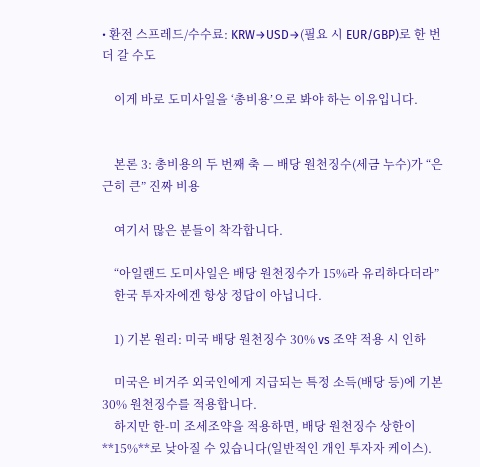• 환전 스프레드/수수료: KRW→USD→(필요 시 EUR/GBP)로 한 번 더 갈 수도

    이게 바로 도미사일을 ‘총비용’으로 봐야 하는 이유입니다.


    본론 3: 총비용의 두 번째 축 — 배당 원천징수(세금 누수)가 “은근히 큰” 진짜 비용

    여기서 많은 분들이 착각합니다.

    “아일랜드 도미사일은 배당 원천징수가 15%라 유리하다더라”
    한국 투자자에겐 항상 정답이 아닙니다.

    1) 기본 원리: 미국 배당 원천징수 30% vs 조약 적용 시 인하

    미국은 비거주 외국인에게 지급되는 특정 소득(배당 등)에 기본 30% 원천징수를 적용합니다.
    하지만 한-미 조세조약을 적용하면, 배당 원천징수 상한이 **15%**로 낮아질 수 있습니다(일반적인 개인 투자자 케이스).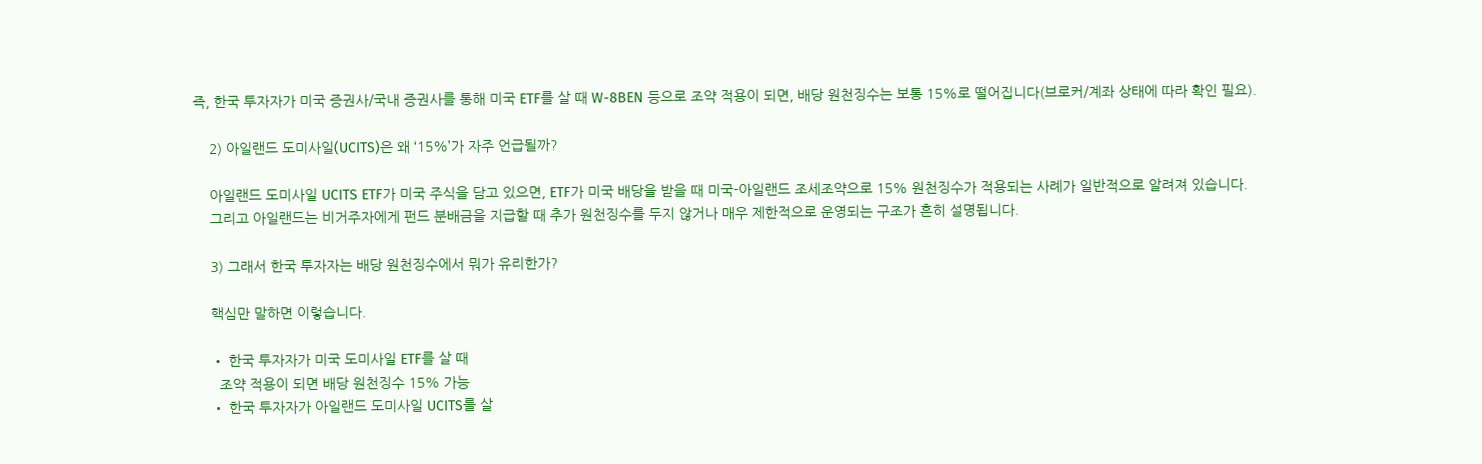즉, 한국 투자자가 미국 증권사/국내 증권사를 통해 미국 ETF를 살 때 W-8BEN 등으로 조약 적용이 되면, 배당 원천징수는 보통 15%로 떨어집니다(브로커/계좌 상태에 따라 확인 필요).

    2) 아일랜드 도미사일(UCITS)은 왜 ‘15%’가 자주 언급될까?

    아일랜드 도미사일 UCITS ETF가 미국 주식을 담고 있으면, ETF가 미국 배당을 받을 때 미국-아일랜드 조세조약으로 15% 원천징수가 적용되는 사례가 일반적으로 알려져 있습니다.
    그리고 아일랜드는 비거주자에게 펀드 분배금을 지급할 때 추가 원천징수를 두지 않거나 매우 제한적으로 운영되는 구조가 흔히 설명됩니다.

    3) 그래서 한국 투자자는 배당 원천징수에서 뭐가 유리한가?

    핵심만 말하면 이렇습니다.

    • 한국 투자자가 미국 도미사일 ETF를 살 때
      조약 적용이 되면 배당 원천징수 15% 가능
    • 한국 투자자가 아일랜드 도미사일 UCITS를 살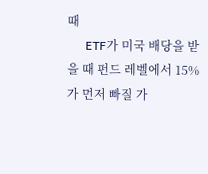때
      ETF가 미국 배당을 받을 때 펀드 레벨에서 15%가 먼저 빠질 가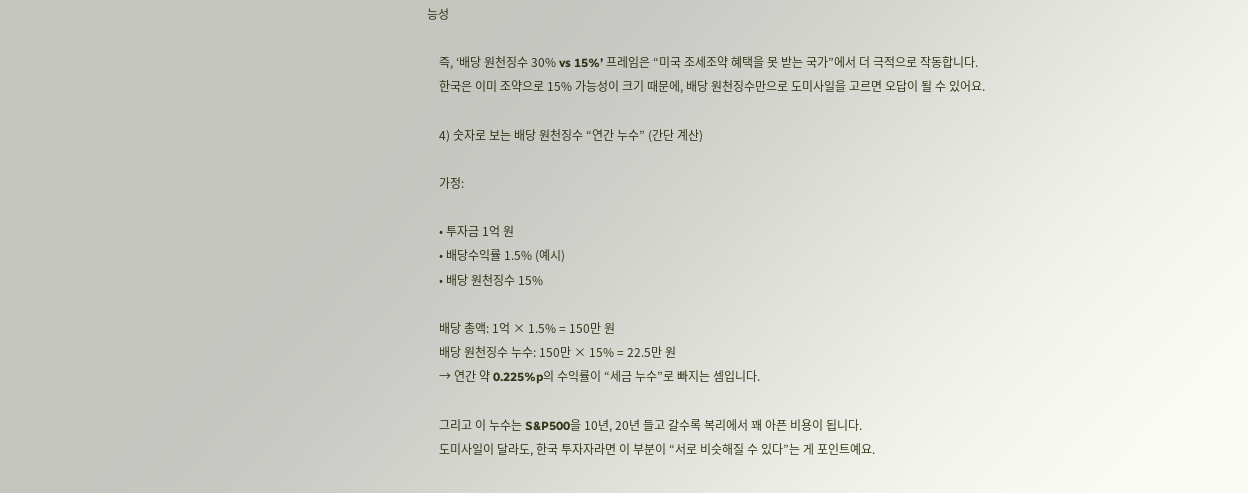능성

    즉, ‘배당 원천징수 30% vs 15%’ 프레임은 “미국 조세조약 혜택을 못 받는 국가”에서 더 극적으로 작동합니다.
    한국은 이미 조약으로 15% 가능성이 크기 때문에, 배당 원천징수만으로 도미사일을 고르면 오답이 될 수 있어요.

    4) 숫자로 보는 배당 원천징수 “연간 누수” (간단 계산)

    가정:

    • 투자금 1억 원
    • 배당수익률 1.5% (예시)
    • 배당 원천징수 15%

    배당 총액: 1억 × 1.5% = 150만 원
    배당 원천징수 누수: 150만 × 15% = 22.5만 원
    → 연간 약 0.225%p의 수익률이 “세금 누수”로 빠지는 셈입니다.

    그리고 이 누수는 S&P500을 10년, 20년 들고 갈수록 복리에서 꽤 아픈 비용이 됩니다.
    도미사일이 달라도, 한국 투자자라면 이 부분이 “서로 비슷해질 수 있다”는 게 포인트예요.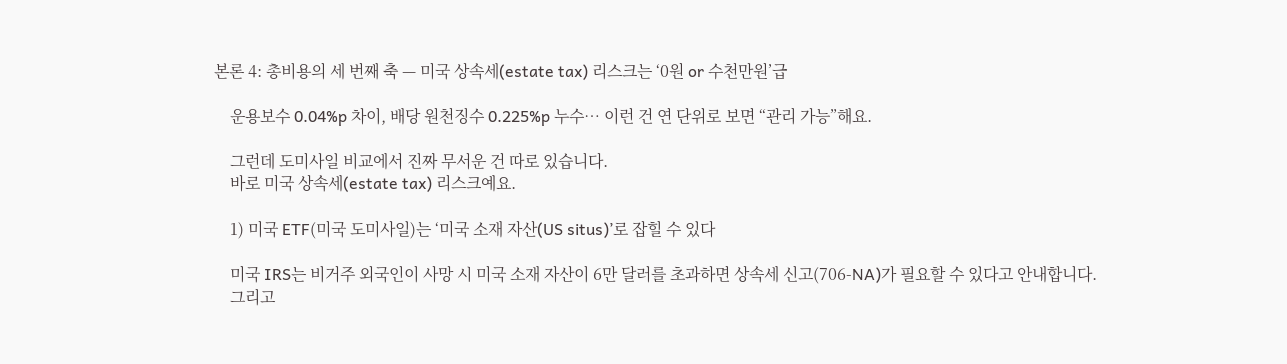본론 4: 총비용의 세 번째 축 — 미국 상속세(estate tax) 리스크는 ‘0원 or 수천만원’급

    운용보수 0.04%p 차이, 배당 원천징수 0.225%p 누수… 이런 건 연 단위로 보면 “관리 가능”해요.

    그런데 도미사일 비교에서 진짜 무서운 건 따로 있습니다.
    바로 미국 상속세(estate tax) 리스크예요.

    1) 미국 ETF(미국 도미사일)는 ‘미국 소재 자산(US situs)’로 잡힐 수 있다

    미국 IRS는 비거주 외국인이 사망 시 미국 소재 자산이 6만 달러를 초과하면 상속세 신고(706-NA)가 필요할 수 있다고 안내합니다.
    그리고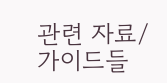관련 자료/가이드들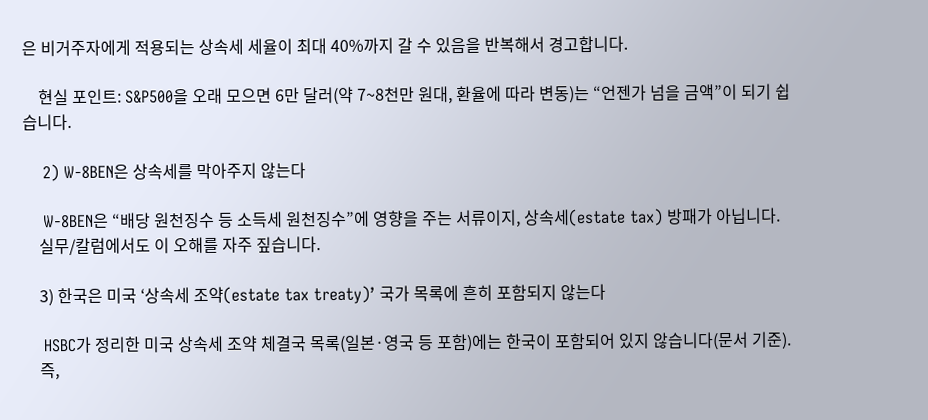은 비거주자에게 적용되는 상속세 세율이 최대 40%까지 갈 수 있음을 반복해서 경고합니다.

    현실 포인트: S&P500을 오래 모으면 6만 달러(약 7~8천만 원대, 환율에 따라 변동)는 “언젠가 넘을 금액”이 되기 쉽습니다.

    2) W-8BEN은 상속세를 막아주지 않는다

    W-8BEN은 “배당 원천징수 등 소득세 원천징수”에 영향을 주는 서류이지, 상속세(estate tax) 방패가 아닙니다.
    실무/칼럼에서도 이 오해를 자주 짚습니다.

    3) 한국은 미국 ‘상속세 조약(estate tax treaty)’ 국가 목록에 흔히 포함되지 않는다

    HSBC가 정리한 미국 상속세 조약 체결국 목록(일본·영국 등 포함)에는 한국이 포함되어 있지 않습니다(문서 기준).
    즉,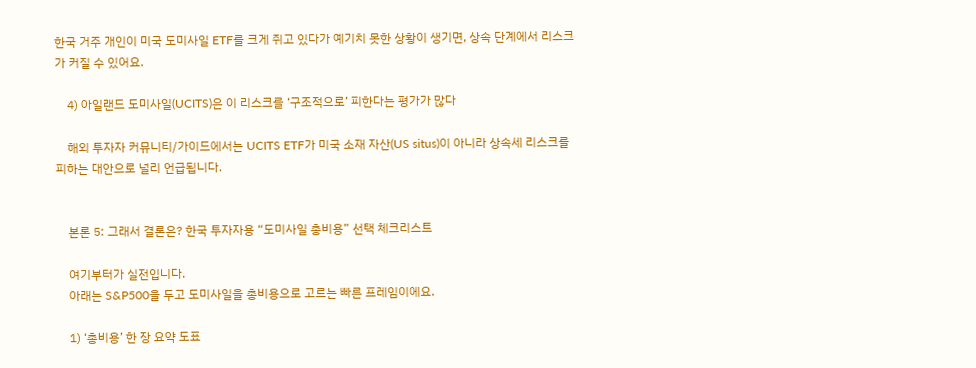한국 거주 개인이 미국 도미사일 ETF를 크게 쥐고 있다가 예기치 못한 상황이 생기면, 상속 단계에서 리스크가 커질 수 있어요.

    4) 아일랜드 도미사일(UCITS)은 이 리스크를 ‘구조적으로’ 피한다는 평가가 많다

    해외 투자자 커뮤니티/가이드에서는 UCITS ETF가 미국 소재 자산(US situs)이 아니라 상속세 리스크를 피하는 대안으로 널리 언급됩니다.


    본론 5: 그래서 결론은? 한국 투자자용 “도미사일 총비용” 선택 체크리스트

    여기부터가 실전입니다.
    아래는 S&P500을 두고 도미사일을 총비용으로 고르는 빠른 프레임이에요.

    1) ‘총비용’ 한 장 요약 도표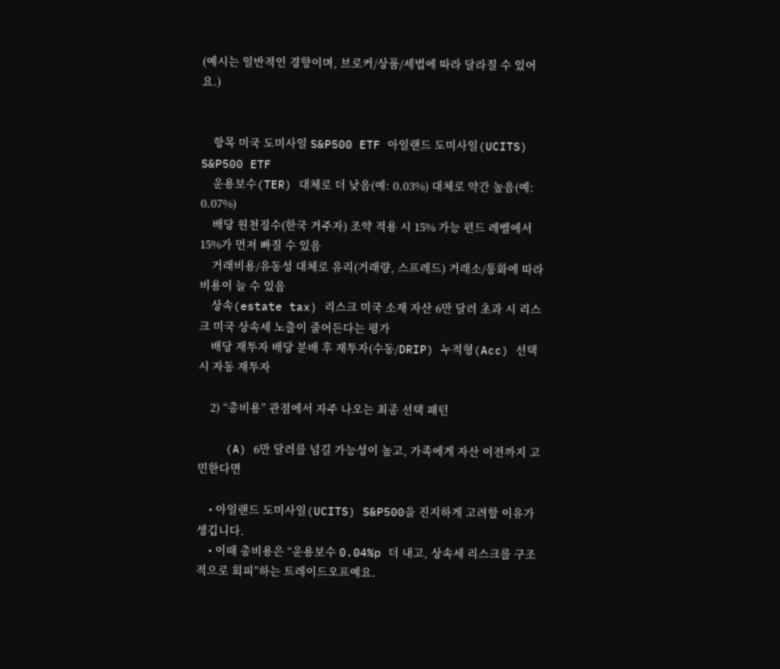(예시는 일반적인 경향이며, 브로커/상품/세법에 따라 달라질 수 있어요.)


    항목 미국 도미사일 S&P500 ETF 아일랜드 도미사일(UCITS) S&P500 ETF
    운용보수(TER) 대체로 더 낮음(예: 0.03%) 대체로 약간 높음(예: 0.07%)
    배당 원천징수(한국 거주자) 조약 적용 시 15% 가능 펀드 레벨에서 15%가 먼저 빠질 수 있음
    거래비용/유동성 대체로 유리(거래량, 스프레드) 거래소/통화에 따라 비용이 늘 수 있음
    상속(estate tax) 리스크 미국 소재 자산 6만 달러 초과 시 리스크 미국 상속세 노출이 줄어든다는 평가
    배당 재투자 배당 분배 후 재투자(수동/DRIP) 누적형(Acc) 선택 시 자동 재투자

    2) “총비용” 관점에서 자주 나오는 최종 선택 패턴

    (A) 6만 달러를 넘길 가능성이 높고, 가족에게 자산 이전까지 고민한다면

    • 아일랜드 도미사일(UCITS) S&P500을 진지하게 고려할 이유가 생깁니다.
    • 이때 총비용은 “운용보수 0.04%p 더 내고, 상속세 리스크를 구조적으로 회피”하는 트레이드오프예요.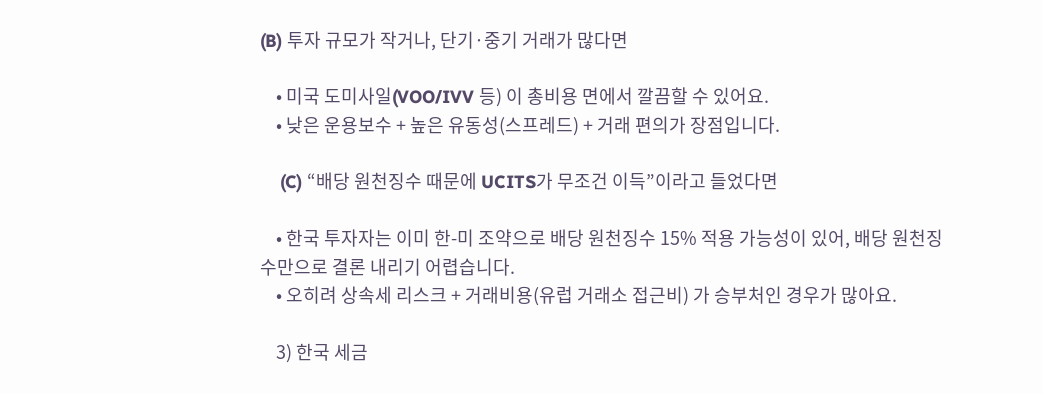(B) 투자 규모가 작거나, 단기·중기 거래가 많다면

    • 미국 도미사일(VOO/IVV 등) 이 총비용 면에서 깔끔할 수 있어요.
    • 낮은 운용보수 + 높은 유동성(스프레드) + 거래 편의가 장점입니다.

    (C) “배당 원천징수 때문에 UCITS가 무조건 이득”이라고 들었다면

    • 한국 투자자는 이미 한-미 조약으로 배당 원천징수 15% 적용 가능성이 있어, 배당 원천징수만으로 결론 내리기 어렵습니다.
    • 오히려 상속세 리스크 + 거래비용(유럽 거래소 접근비) 가 승부처인 경우가 많아요.

    3) 한국 세금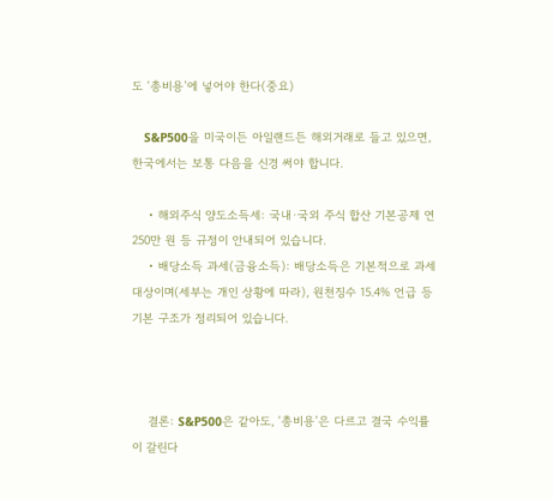도 ‘총비용’에 넣어야 한다(중요)

    S&P500을 미국이든 아일랜드든 해외거래로 들고 있으면, 한국에서는 보통 다음을 신경 써야 합니다.

    • 해외주식 양도소득세: 국내·국외 주식 합산 기본공제 연 250만 원 등 규정이 안내되어 있습니다.
    • 배당소득 과세(금융소득): 배당소득은 기본적으로 과세 대상이며(세부는 개인 상황에 따라), 원천징수 15.4% 언급 등 기본 구조가 정리되어 있습니다.



    결론: S&P500은 같아도, ‘총비용’은 다르고 결국 수익률이 갈린다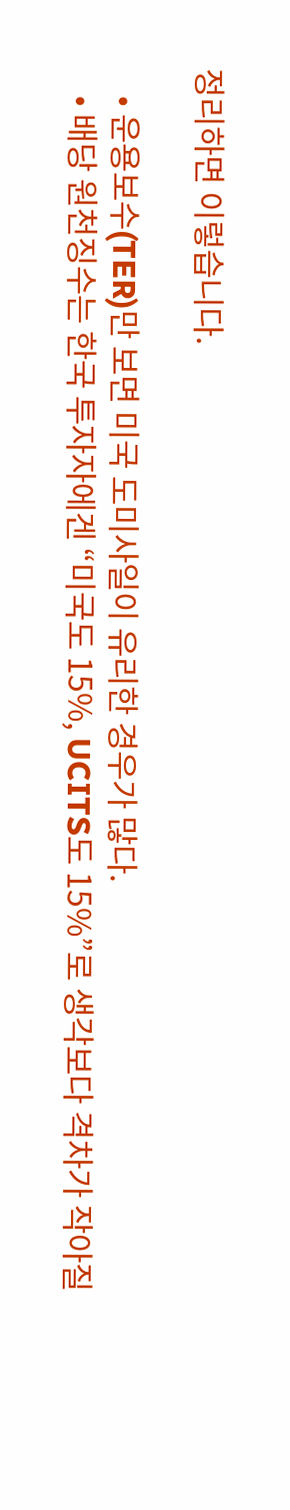정리하면 이렇습니다.

    • 운용보수(TER)만 보면 미국 도미사일이 유리한 경우가 많다.
    • 배당 원천징수는 한국 투자자에겐 “미국도 15%, UCITS도 15%”로 생각보다 격차가 작아질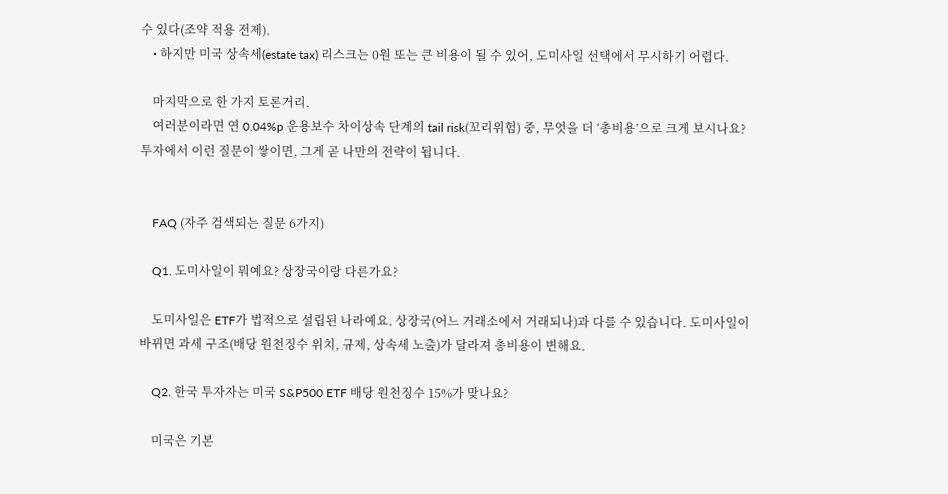수 있다(조약 적용 전제).
    • 하지만 미국 상속세(estate tax) 리스크는 0원 또는 큰 비용이 될 수 있어, 도미사일 선택에서 무시하기 어렵다.

    마지막으로 한 가지 토론거리.
    여러분이라면 연 0.04%p 운용보수 차이상속 단계의 tail risk(꼬리위험) 중, 무엇을 더 ‘총비용’으로 크게 보시나요? 투자에서 이런 질문이 쌓이면, 그게 곧 나만의 전략이 됩니다.


    FAQ (자주 검색되는 질문 6가지)

    Q1. 도미사일이 뭐예요? 상장국이랑 다른가요?

    도미사일은 ETF가 법적으로 설립된 나라예요. 상장국(어느 거래소에서 거래되나)과 다를 수 있습니다. 도미사일이 바뀌면 과세 구조(배당 원천징수 위치, 규제, 상속세 노출)가 달라져 총비용이 변해요.

    Q2. 한국 투자자는 미국 S&P500 ETF 배당 원천징수 15%가 맞나요?

    미국은 기본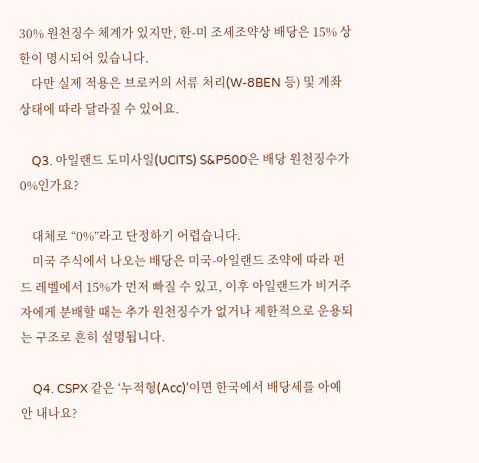30% 원천징수 체계가 있지만, 한-미 조세조약상 배당은 15% 상한이 명시되어 있습니다.
    다만 실제 적용은 브로커의 서류 처리(W-8BEN 등) 및 계좌 상태에 따라 달라질 수 있어요.

    Q3. 아일랜드 도미사일(UCITS) S&P500은 배당 원천징수가 0%인가요?

    대체로 “0%”라고 단정하기 어렵습니다.
    미국 주식에서 나오는 배당은 미국-아일랜드 조약에 따라 펀드 레벨에서 15%가 먼저 빠질 수 있고, 이후 아일랜드가 비거주자에게 분배할 때는 추가 원천징수가 없거나 제한적으로 운용되는 구조로 흔히 설명됩니다.

    Q4. CSPX 같은 ‘누적형(Acc)’이면 한국에서 배당세를 아예 안 내나요?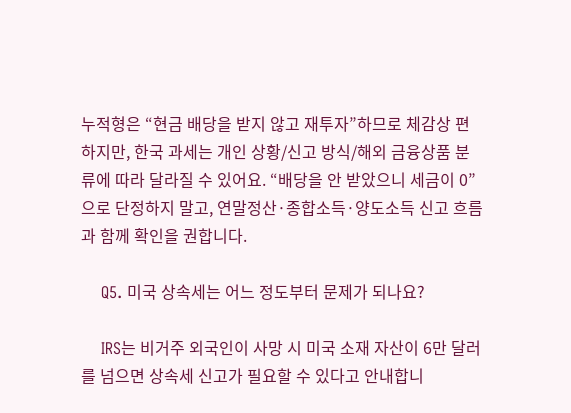누적형은 “현금 배당을 받지 않고 재투자”하므로 체감상 편하지만, 한국 과세는 개인 상황/신고 방식/해외 금융상품 분류에 따라 달라질 수 있어요. “배당을 안 받았으니 세금이 0”으로 단정하지 말고, 연말정산·종합소득·양도소득 신고 흐름과 함께 확인을 권합니다.

    Q5. 미국 상속세는 어느 정도부터 문제가 되나요?

    IRS는 비거주 외국인이 사망 시 미국 소재 자산이 6만 달러를 넘으면 상속세 신고가 필요할 수 있다고 안내합니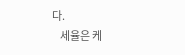다.
    세율은 케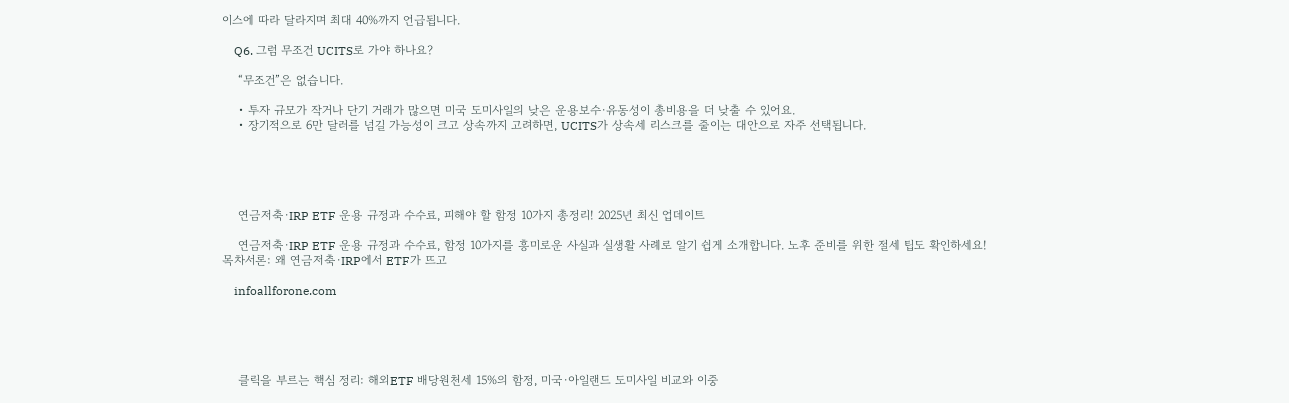이스에 따라 달라지며 최대 40%까지 언급됩니다.

    Q6. 그럼 무조건 UCITS로 가야 하나요?

    “무조건”은 없습니다.

    • 투자 규모가 작거나 단기 거래가 많으면 미국 도미사일의 낮은 운용보수·유동성이 총비용을 더 낮출 수 있어요.
    • 장기적으로 6만 달러를 넘길 가능성이 크고 상속까지 고려하면, UCITS가 상속세 리스크를 줄이는 대안으로 자주 선택됩니다.





    연금저축·IRP ETF 운용 규정과 수수료, 피해야 할 함정 10가지 총정리! 2025년 최신 업데이트

    연금저축·IRP ETF 운용 규정과 수수료, 함정 10가지를 흥미로운 사실과 실생활 사례로 알기 쉽게 소개합니다. 노후 준비를 위한 절세 팁도 확인하세요! 목차서론: 왜 연금저축·IRP에서 ETF가 뜨고

    infoallforone.com





    클릭을 부르는 핵심 정리: 해외ETF 배당원천세 15%의 함정, 미국·아일랜드 도미사일 비교와 이중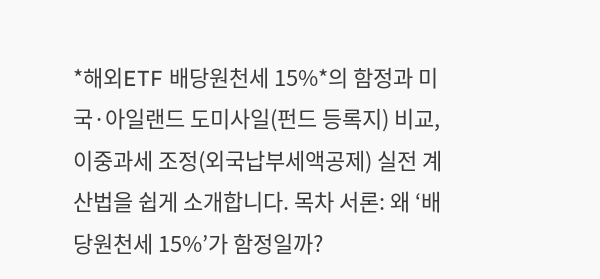*해외ETF 배당원천세 15%*의 함정과 미국·아일랜드 도미사일(펀드 등록지) 비교, 이중과세 조정(외국납부세액공제) 실전 계산법을 쉽게 소개합니다. 목차 서론: 왜 ‘배당원천세 15%’가 함정일까?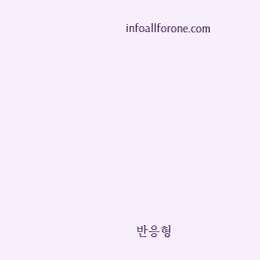infoallforone.com










    반응형